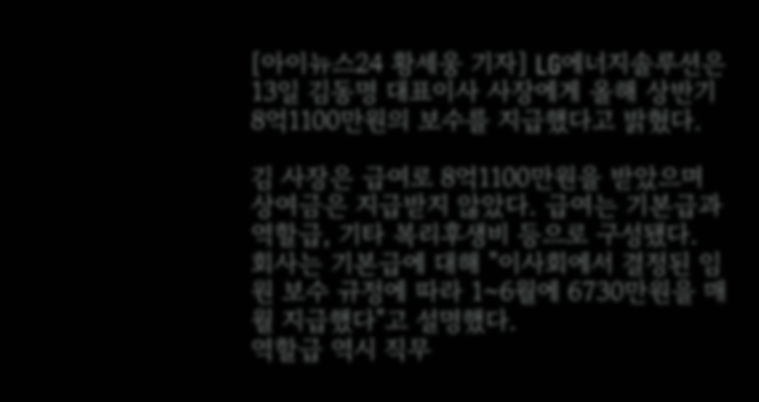[아이뉴스24 황세웅 기자] LG에너지솔루션은 13일 김동명 대표이사 사장에게 올해 상반기 8억1100만원의 보수를 지급했다고 밝혔다.

김 사장은 급여로 8억1100만원을 받았으며 상여금은 지급받지 않았다. 급여는 기본급과 역할급, 기타 복리후생비 등으로 구성됐다.
회사는 기본급에 대해 "이사회에서 결정된 임원 보수 규정에 따라 1~6월에 6730만원을 매월 지급했다"고 설명했다.
역할급 역시 직무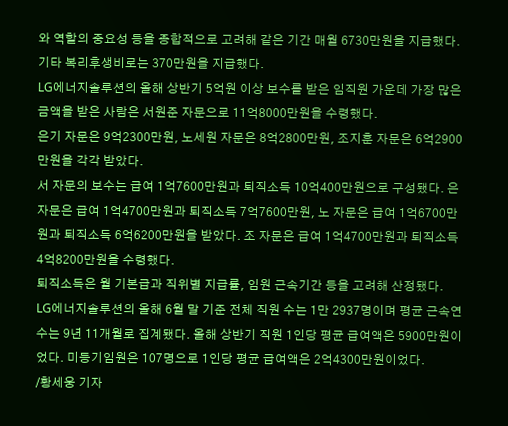와 역할의 중요성 등을 종합적으로 고려해 같은 기간 매월 6730만원을 지급했다. 기타 복리후생비로는 370만원을 지급했다.
LG에너지솔루션의 올해 상반기 5억원 이상 보수를 받은 임직원 가운데 가장 많은 금액을 받은 사람은 서원준 자문으로 11억8000만원을 수령했다.
은기 자문은 9억2300만원, 노세원 자문은 8억2800만원, 조지훈 자문은 6억2900만원을 각각 받았다.
서 자문의 보수는 급여 1억7600만원과 퇴직소득 10억400만원으로 구성됐다. 은 자문은 급여 1억4700만원과 퇴직소득 7억7600만원, 노 자문은 급여 1억6700만원과 퇴직소득 6억6200만원을 받았다. 조 자문은 급여 1억4700만원과 퇴직소득 4억8200만원을 수령했다.
퇴직소득은 월 기본급과 직위별 지급률, 임원 근속기간 등을 고려해 산정됐다.
LG에너지솔루션의 올해 6월 말 기준 전체 직원 수는 1만 2937명이며 평균 근속연수는 9년 11개월로 집계됐다. 올해 상반기 직원 1인당 평균 급여액은 5900만원이었다. 미등기임원은 107명으로 1인당 평균 급여액은 2억4300만원이었다.
/황세웅 기자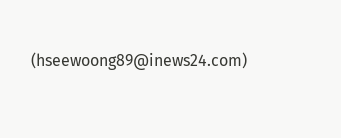(hseewoong89@inews24.com)